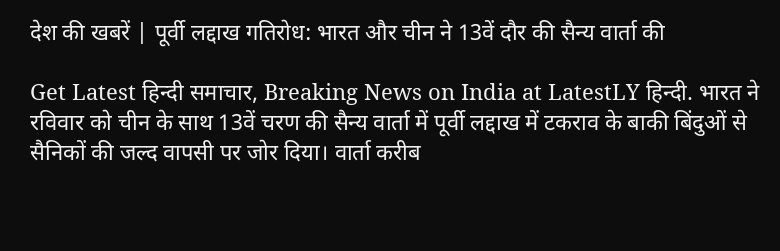देश की खबरें | पूर्वी लद्दाख गतिरोध: भारत और चीन ने 13वें दौर की सैन्य वार्ता की

Get Latest हिन्दी समाचार, Breaking News on India at LatestLY हिन्दी. भारत ने रविवार को चीन के साथ 13वें चरण की सैन्य वार्ता में पूर्वी लद्दाख में टकराव के बाकी बिंदुओं से सैनिकों की जल्द वापसी पर जोर दिया। वार्ता करीब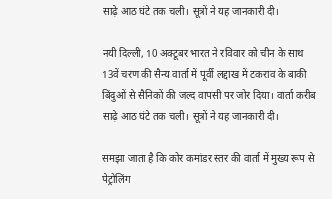साढ़े आठ घंटे तक चली। सूत्रों ने यह जानकारी दी।

नयी दिल्ली, 10 अक्टूबर भारत ने रविवार को चीन के साथ 13वें चरण की सैन्य वार्ता में पूर्वी लद्दाख में टकराव के बाकी बिंदुओं से सैनिकों की जल्द वापसी पर जोर दिया। वार्ता करीब साढ़े आठ घंटे तक चली। सूत्रों ने यह जानकारी दी।

समझा जाता है कि कोर कमांडर स्तर की वार्ता में मुख्य रूप से पेट्रोलिंग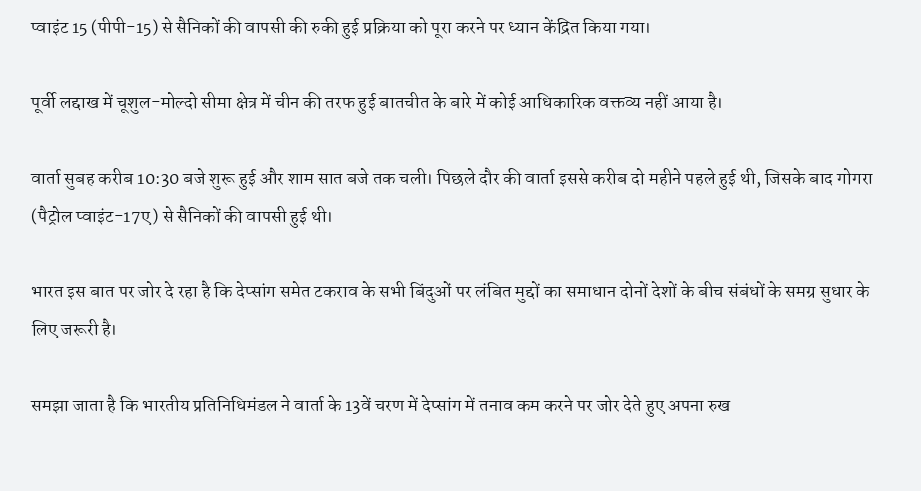प्वाइंट 15 (पीपी-15) से सैनिकों की वापसी की रुकी हुई प्रक्रिया को पूरा करने पर ध्यान केंद्रित किया गया।

पूर्वी लद्दाख में चूशुल-मोल्दो सीमा क्षेत्र में चीन की तरफ हुई बातचीत के बारे में कोई आधिकारिक वक्तव्य नहीं आया है।

वार्ता सुबह करीब 10:30 बजे शुरू हुई और शाम सात बजे तक चली। पिछले दौर की वार्ता इससे करीब दो महीने पहले हुई थी, जिसके बाद गोगरा (पैट्रोल प्वाइंट-17ए) से सैनिकों की वापसी हुई थी।

भारत इस बात पर जोर दे रहा है कि देप्सांग समेत टकराव के सभी बिंदुओं पर लंबित मुद्दों का समाधान दोनों देशों के बीच संबंधों के समग्र सुधार के लिए जरूरी है।

समझा जाता है कि भारतीय प्रतिनिधिमंडल ने वार्ता के 13वें चरण में देप्सांग में तनाव कम करने पर जोर देते हुए अपना रुख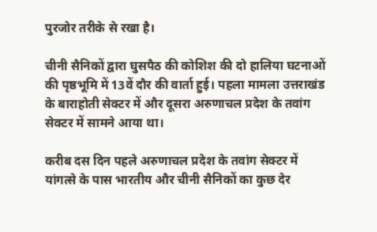पुरजोर तरीके से रखा है।

चीनी सैनिकों द्वारा घुसपैठ की कोशिश की दो हालिया घटनाओं की पृष्ठभूमि में 13वें दौर की वार्ता हुई। पहला मामला उत्तराखंड के बाराहोती सेक्टर में और दूसरा अरुणाचल प्रदेश के तवांग सेक्टर में सामने आया था।

करीब दस दिन पहले अरुणाचल प्रदेश के तवांग सेक्टर में यांगत्से के पास भारतीय और चीनी सैनिकों का कुछ देर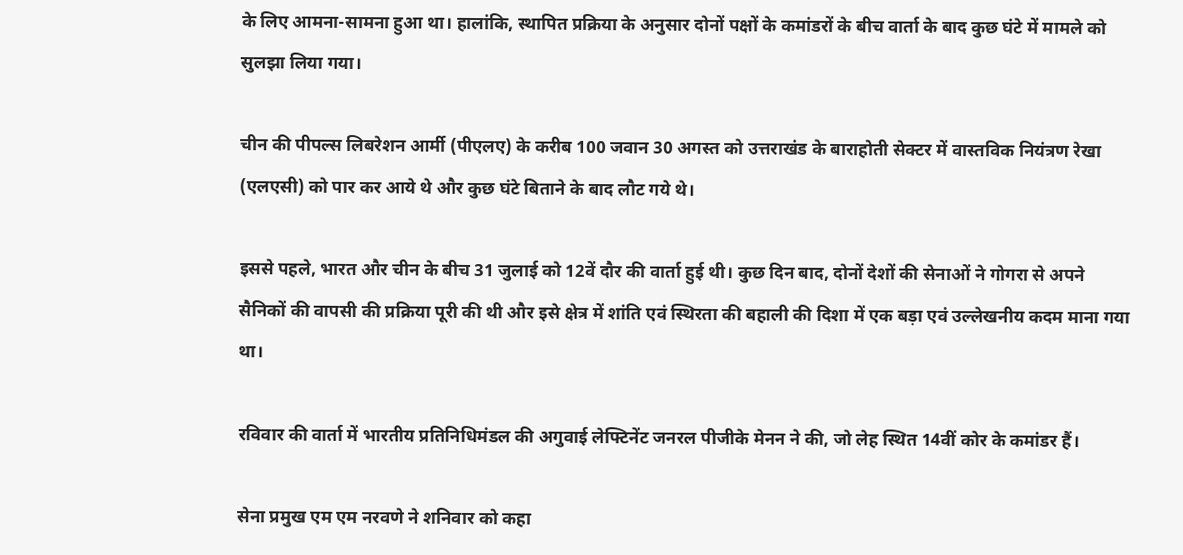के लिए आमना-सामना हुआ था। हालांकि, स्थापित प्रक्रिया के अनुसार दोनों पक्षों के कमांडरों के बीच वार्ता के बाद कुछ घंटे में मामले को सुलझा लिया गया।

चीन की पीपल्स लिबरेशन आर्मी (पीएलए) के करीब 100 जवान 30 अगस्त को उत्तराखंड के बाराहोती सेक्टर में वास्तविक नियंत्रण रेखा (एलएसी) को पार कर आये थे और कुछ घंटे बिताने के बाद लौट गये थे।

इससे पहले, भारत और चीन के बीच 31 जुलाई को 12वें दौर की वार्ता हुई थी। कुछ दिन बाद, दोनों देशों की सेनाओं ने गोगरा से अपने सैनिकों की वापसी की प्रक्रिया पूरी की थी और इसे क्षेत्र में शांति एवं स्थिरता की बहाली की दिशा में एक बड़ा एवं उल्लेखनीय कदम माना गया था।

रविवार की वार्ता में भारतीय प्रतिनिधिमंडल की अगुवाई लेफ्टिनेंट जनरल पीजीके मेनन ने की, जो लेह स्थित 14वीं कोर के कमांडर हैं।

सेना प्रमुख एम एम नरवणे ने शनिवार को कहा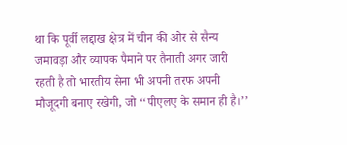था कि पूर्वी लद्दाख क्षेत्र में चीन की ओर से सैन्य जमावड़ा और व्यापक पैमाने पर तैनाती अगर जारी रहती है तो भारतीय सेना भी अपनी तरफ अपनी मौजूदगी बनाए रखेगी, जो ‘‘पीएलए के समान ही है।’’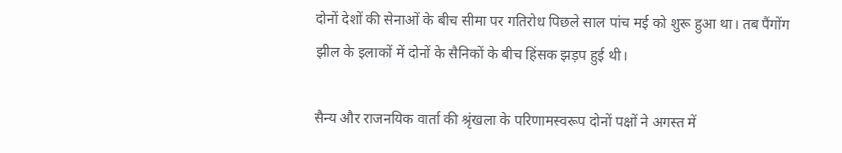दोनों देशों की सेनाओं के बीच सीमा पर गतिरोध पिछले साल पांच मई को शुरू हुआ था। तब पैंगोंग झील के इलाकों में दोनों के सैनिकों के बीच हिंसक झड़प हुई थी।

सैन्य और राजनयिक वार्ता की श्रृंखला के परिणामस्वरूप दोनों पक्षों ने अगस्त में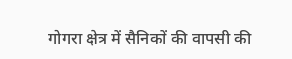गोगरा क्षेत्र में सैनिकों की वापसी की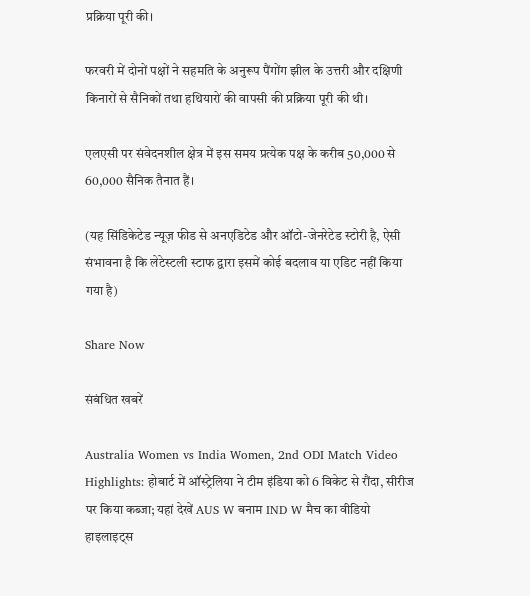प्रक्रिया पूरी की।

फरवरी में दोनों पक्षों ने सहमति के अनुरूप पैंगोंग झील के उत्तरी और दक्षिणी किनारों से सैनिकों तथा हथियारों की वापसी की प्रक्रिया पूरी की थी।

एलएसी पर संवेदनशील क्षेत्र में इस समय प्रत्येक पक्ष के करीब 50,000 से 60,000 सैनिक तैनात हैं।

(यह सिंडिकेटेड न्यूज़ फीड से अनएडिटेड और ऑटो-जेनरेटेड स्टोरी है, ऐसी संभावना है कि लेटेस्टली स्टाफ द्वारा इसमें कोई बदलाव या एडिट नहीं किया गया है)

Share Now

संबंधित खबरें

Australia Women vs India Women, 2nd ODI Match Video Highlights: होबार्ट में ऑस्ट्रेलिया ने टीम इंडिया को 6 विकेट से रौंदा, सीरीज पर किया कब्जा; यहां देखें AUS W बनाम IND W मैच का वीडियो हाइलाइट्स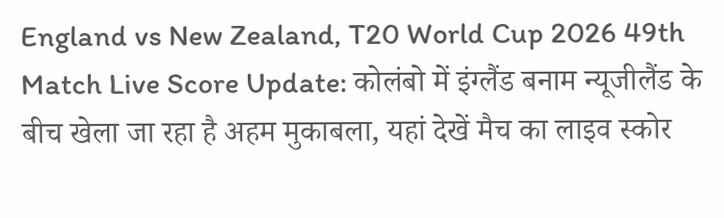England vs New Zealand, T20 World Cup 2026 49th Match Live Score Update: कोलंबो में इंग्लैंड बनाम न्यूजीलैंड के बीच खेला जा रहा है अहम मुकाबला, यहां देखें मैच का लाइव स्कोर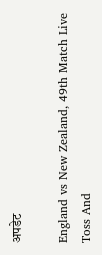अपडेट

England vs New Zealand, 49th Match Live Toss And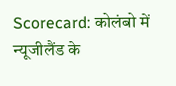Scorecard: कोलंबो में न्यूजीलैंड के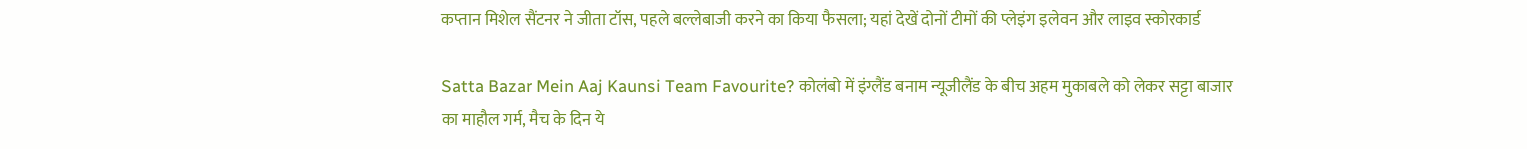कप्तान मिशेल सैंटनर ने जीता टॉस, पहले बल्लेबाजी करने का किया फैसला; यहां देखें दोनों टीमों की प्लेइंग इलेवन और लाइव स्कोरकार्ड

Satta Bazar Mein Aaj Kaunsi Team Favourite? कोलंबो में इंग्लैंड बनाम न्यूजीलैंड के बीच अहम मुकाबले को लेकर सट्टा बाजार का माहौल गर्म, मैच के दिन ये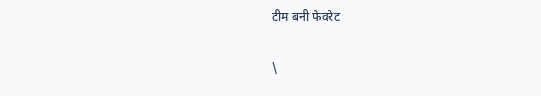टीम बनी फेवरेट

\